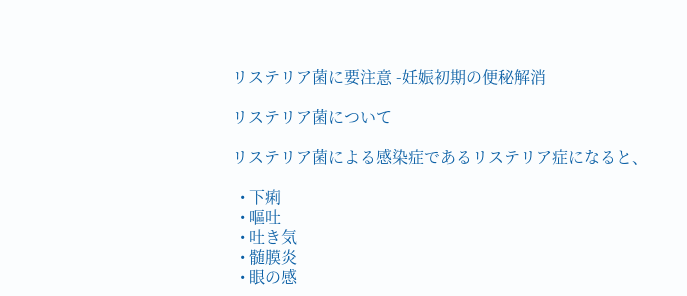リステリア菌に要注意 -妊娠初期の便秘解消

リステリア菌について

リステリア菌による感染症であるリステリア症になると、

  • 下痢
  • 嘔吐
  • 吐き気
  • 髄膜炎
  • 眼の感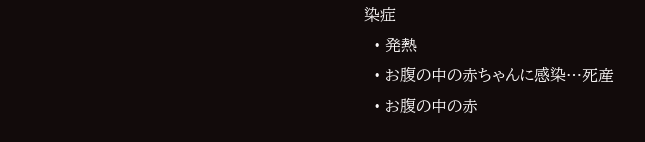染症
  • 発熱
  • お腹の中の赤ちゃんに感染…死産
  • お腹の中の赤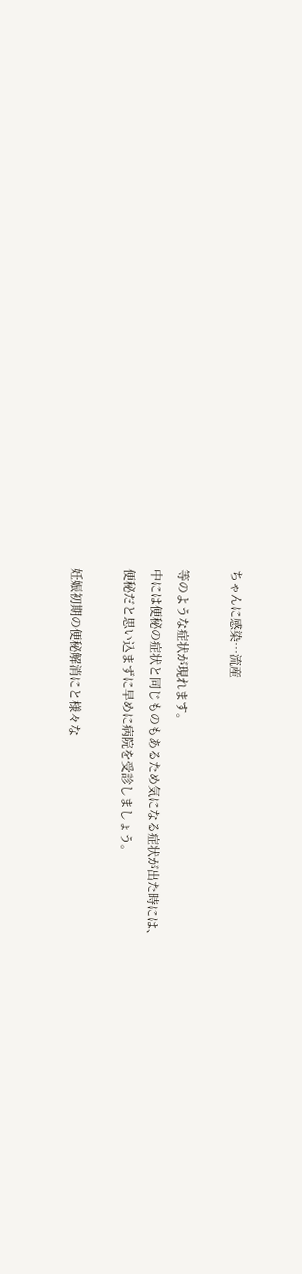ちゃんに感染…流産

等のような症状が現れます。
中には便秘の症状と同じものもあるため気になる症状が出た時には、
便秘だと思い込まずに早めに病院を受診しましょう。

妊娠初期の便秘解消にと様々な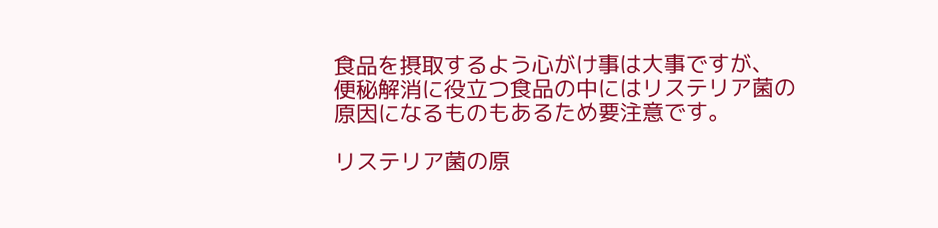食品を摂取するよう心がけ事は大事ですが、
便秘解消に役立つ食品の中にはリステリア菌の原因になるものもあるため要注意です。

リステリア菌の原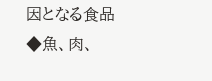因となる食品
◆魚、肉、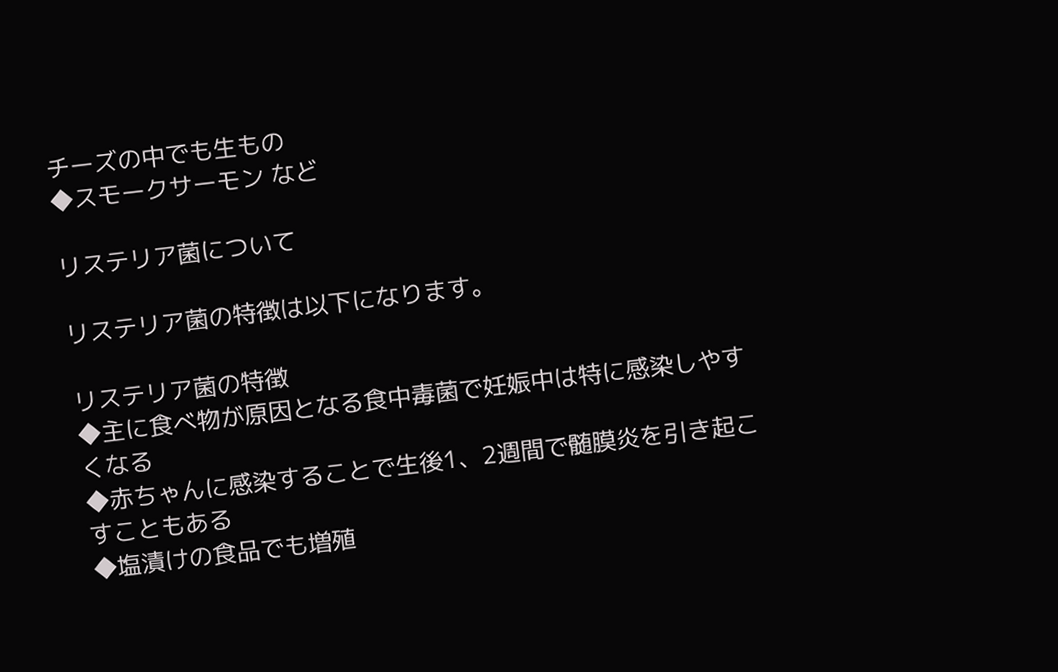チーズの中でも生もの
◆スモークサーモン など

リステリア菌について

リステリア菌の特徴は以下になります。

リステリア菌の特徴
◆主に食べ物が原因となる食中毒菌で妊娠中は特に感染しやすくなる
◆赤ちゃんに感染することで生後1、2週間で髄膜炎を引き起こすこともある
◆塩漬けの食品でも増殖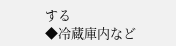する
◆冷蔵庫内など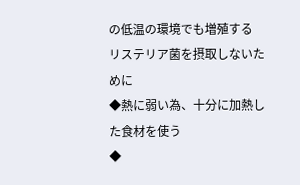の低温の環境でも増殖する
リステリア菌を摂取しないために
◆熱に弱い為、十分に加熱した食材を使う
◆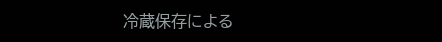冷蔵保存による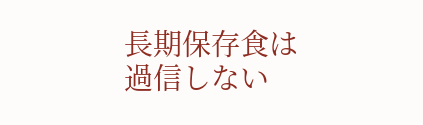長期保存食は過信しない